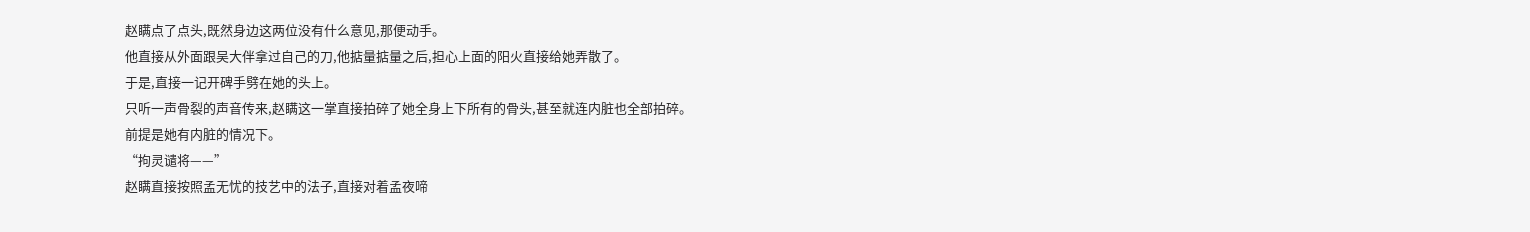赵瞒点了点头,既然身边这两位没有什么意见,那便动手。
他直接从外面跟吴大伴拿过自己的刀,他掂量掂量之后,担心上面的阳火直接给她弄散了。
于是,直接一记开碑手劈在她的头上。
只听一声骨裂的声音传来,赵瞒这一掌直接拍碎了她全身上下所有的骨头,甚至就连内脏也全部拍碎。
前提是她有内脏的情况下。
“拘灵谴将——”
赵瞒直接按照孟无忧的技艺中的法子,直接对着孟夜啼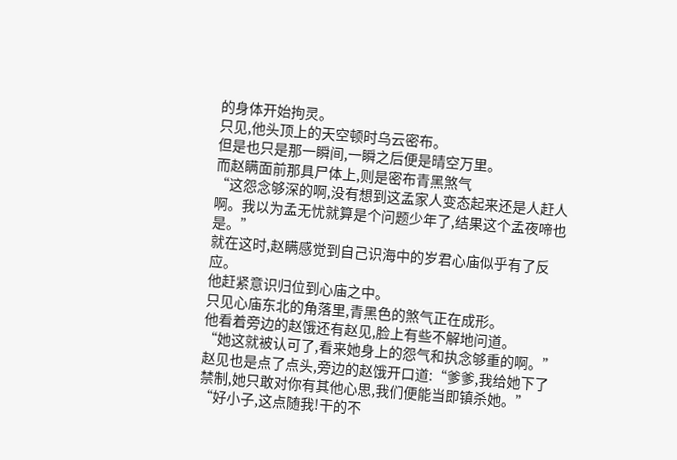的身体开始拘灵。
只见,他头顶上的天空顿时乌云密布。
但是也只是那一瞬间,一瞬之后便是晴空万里。
而赵瞒面前那具尸体上,则是密布青黑煞气
“这怨念够深的啊,没有想到这孟家人变态起来还是人赶人啊。我以为孟无忧就算是个问题少年了,结果这个孟夜啼也是。”
就在这时,赵瞒感觉到自己识海中的岁君心庙似乎有了反应。
他赶紧意识归位到心庙之中。
只见心庙东北的角落里,青黑色的煞气正在成形。
他看着旁边的赵饿还有赵见,脸上有些不解地问道。
“她这就被认可了,看来她身上的怨气和执念够重的啊。”
赵见也是点了点头,旁边的赵饿开口道:“爹爹,我给她下了禁制,她只敢对你有其他心思,我们便能当即镇杀她。”
“好小子,这点随我!干的不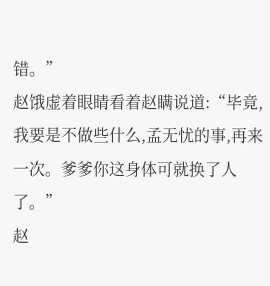错。”
赵饿虚着眼睛看着赵瞒说道:“毕竟,我要是不做些什么,孟无忧的事,再来一次。爹爹你这身体可就换了人了。”
赵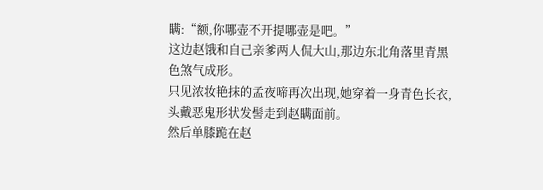瞒:“额,你哪壶不开提哪壶是吧。”
这边赵饿和自己亲爹两人侃大山,那边东北角落里青黑色煞气成形。
只见浓妆艳抹的孟夜啼再次出现,她穿着一身青色长衣,头戴恶鬼形状发髻走到赵瞒面前。
然后单膝跪在赵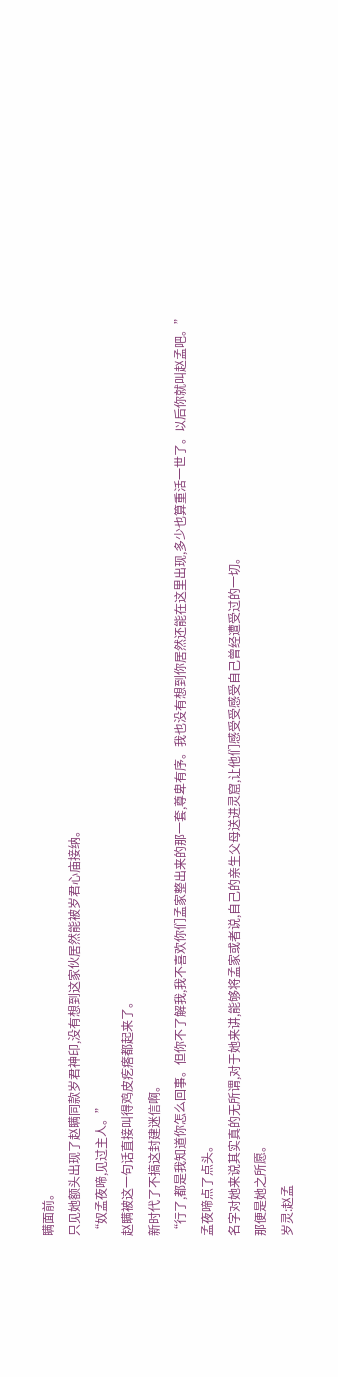瞒面前。
只见她额头出现了赵瞒同款岁君神印,没有想到这家伙居然能被岁君心庙接纳。
“奴孟夜啼,见过主人。”
赵瞒被这一句话直接叫得鸡皮疙瘩都起来了。
新时代了不搞这封建迷信啊。
“行了,都是我知道你怎么回事。但你不了解我,我不喜欢你们孟家整出来的那一套,尊卑有序。我也没有想到你居然还能在这里出现,多少也算重活一世了。以后你就叫赵孟吧。”
孟夜啼点了点头。
名字对她来说其实真的无所谓,对于她来讲,能够将孟家或者说,自己的亲生父母送进灵窟,让他们感受受感受自己曾经遭受过的一切。
那便是她之所愿。
岁灵:赵孟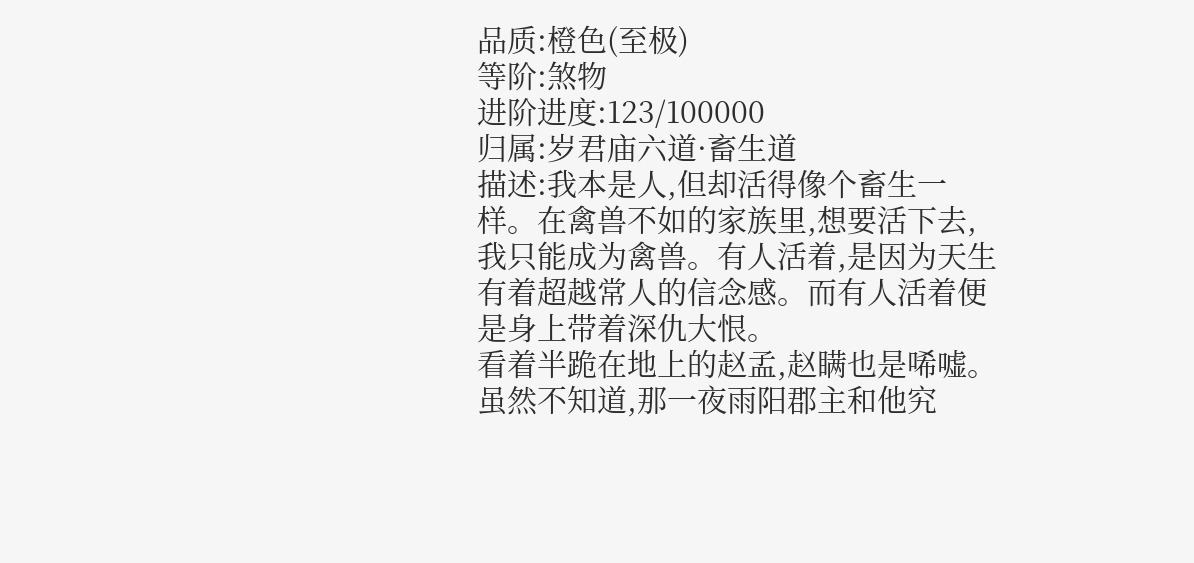品质:橙色(至极)
等阶:煞物
进阶进度:123/100000
归属:岁君庙六道·畜生道
描述:我本是人,但却活得像个畜生一样。在禽兽不如的家族里,想要活下去,我只能成为禽兽。有人活着,是因为天生有着超越常人的信念感。而有人活着便是身上带着深仇大恨。
看着半跪在地上的赵孟,赵瞒也是唏嘘。
虽然不知道,那一夜雨阳郡主和他究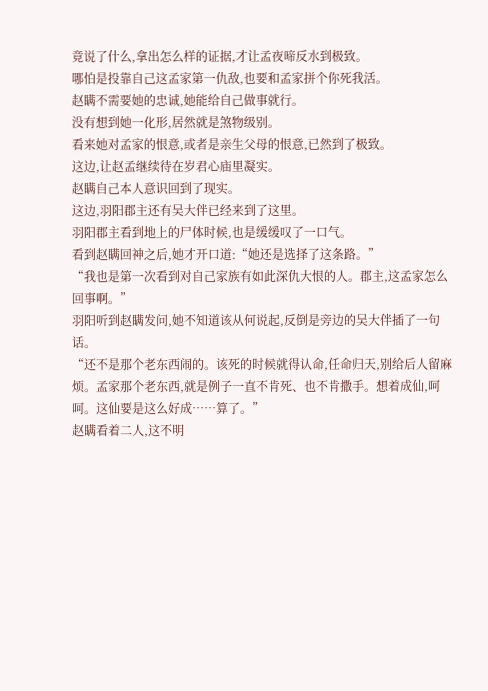竟说了什么,拿出怎么样的证据,才让孟夜啼反水到极致。
哪怕是投靠自己这孟家第一仇敌,也要和孟家拼个你死我活。
赵瞒不需要她的忠诚,她能给自己做事就行。
没有想到她一化形,居然就是煞物级别。
看来她对孟家的恨意,或者是亲生父母的恨意,已然到了极致。
这边,让赵孟继续待在岁君心庙里凝实。
赵瞒自己本人意识回到了现实。
这边,羽阳郡主还有吴大伴已经来到了这里。
羽阳郡主看到地上的尸体时候,也是缓缓叹了一口气。
看到赵瞒回神之后,她才开口道:“她还是选择了这条路。”
“我也是第一次看到对自己家族有如此深仇大恨的人。郡主,这孟家怎么回事啊。”
羽阳听到赵瞒发问,她不知道该从何说起,反倒是旁边的吴大伴插了一句话。
“还不是那个老东西闹的。该死的时候就得认命,任命归天,别给后人留麻烦。孟家那个老东西,就是例子一直不肯死、也不肯撒手。想着成仙,呵呵。这仙要是这么好成……算了。”
赵瞒看着二人,这不明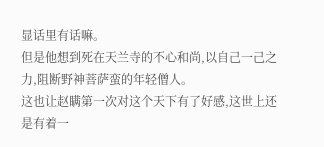显话里有话嘛。
但是他想到死在天兰寺的不心和尚,以自己一己之力,阻断野神菩萨蛮的年轻僧人。
这也让赵瞒第一次对这个天下有了好感,这世上还是有着一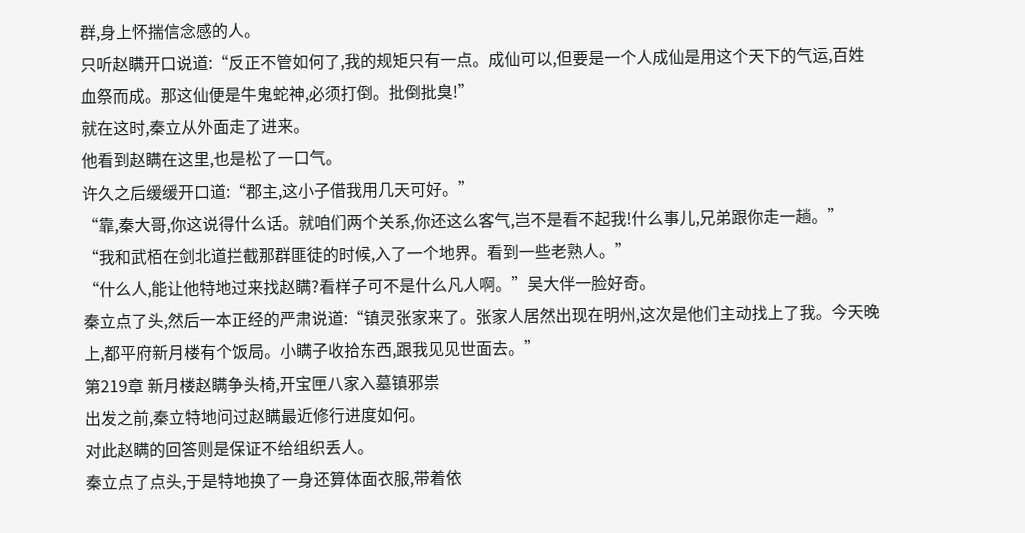群,身上怀揣信念感的人。
只听赵瞒开口说道:“反正不管如何了,我的规矩只有一点。成仙可以,但要是一个人成仙是用这个天下的气运,百姓血祭而成。那这仙便是牛鬼蛇神,必须打倒。批倒批臭!”
就在这时,秦立从外面走了进来。
他看到赵瞒在这里,也是松了一口气。
许久之后缓缓开口道:“郡主,这小子借我用几天可好。”
“靠,秦大哥,你这说得什么话。就咱们两个关系,你还这么客气,岂不是看不起我!什么事儿,兄弟跟你走一趟。”
“我和武栢在剑北道拦截那群匪徒的时候,入了一个地界。看到一些老熟人。”
“什么人,能让他特地过来找赵瞒?看样子可不是什么凡人啊。”吴大伴一脸好奇。
秦立点了头,然后一本正经的严肃说道:“镇灵张家来了。张家人居然出现在明州,这次是他们主动找上了我。今天晚上,都平府新月楼有个饭局。小瞒子收拾东西,跟我见见世面去。”
第219章 新月楼赵瞒争头椅,开宝匣八家入墓镇邪祟
出发之前,秦立特地问过赵瞒最近修行进度如何。
对此赵瞒的回答则是保证不给组织丢人。
秦立点了点头,于是特地换了一身还算体面衣服,带着依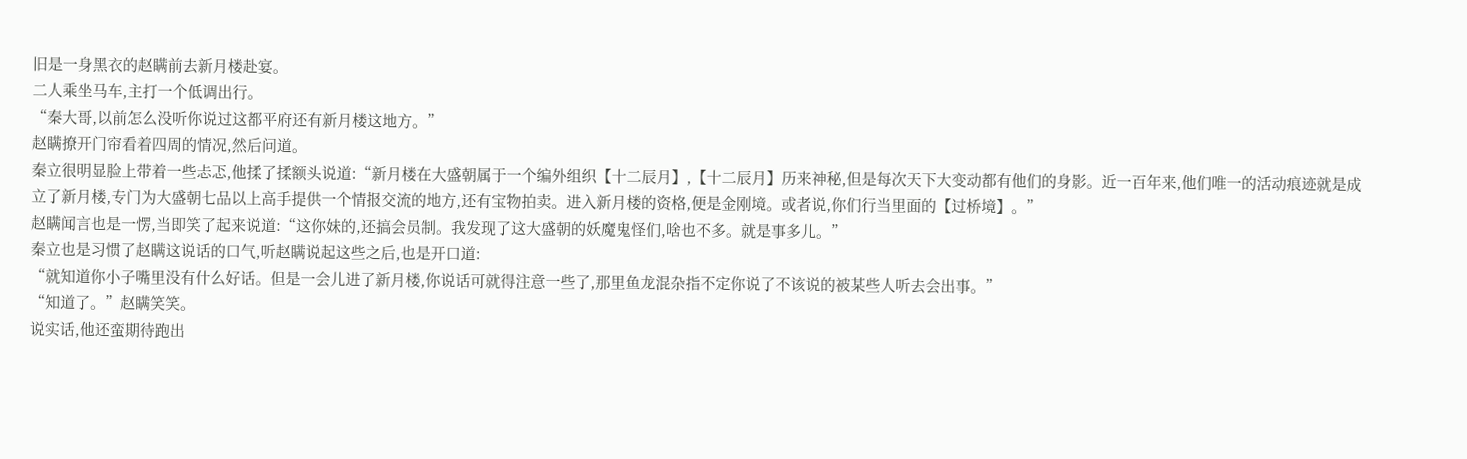旧是一身黑衣的赵瞒前去新月楼赴宴。
二人乘坐马车,主打一个低调出行。
“秦大哥,以前怎么没听你说过这都平府还有新月楼这地方。”
赵瞒撩开门帘看着四周的情况,然后问道。
秦立很明显脸上带着一些忐忑,他揉了揉额头说道:“新月楼在大盛朝属于一个编外组织【十二辰月】,【十二辰月】历来神秘,但是每次天下大变动都有他们的身影。近一百年来,他们唯一的活动痕迹就是成立了新月楼,专门为大盛朝七品以上高手提供一个情报交流的地方,还有宝物拍卖。进入新月楼的资格,便是金刚境。或者说,你们行当里面的【过桥境】。”
赵瞒闻言也是一愣,当即笑了起来说道:“这你妹的,还搞会员制。我发现了这大盛朝的妖魔鬼怪们,啥也不多。就是事多儿。”
秦立也是习惯了赵瞒这说话的口气,听赵瞒说起这些之后,也是开口道:
“就知道你小子嘴里没有什么好话。但是一会儿进了新月楼,你说话可就得注意一些了,那里鱼龙混杂指不定你说了不该说的被某些人听去会出事。”
“知道了。”赵瞒笑笑。
说实话,他还蛮期待跑出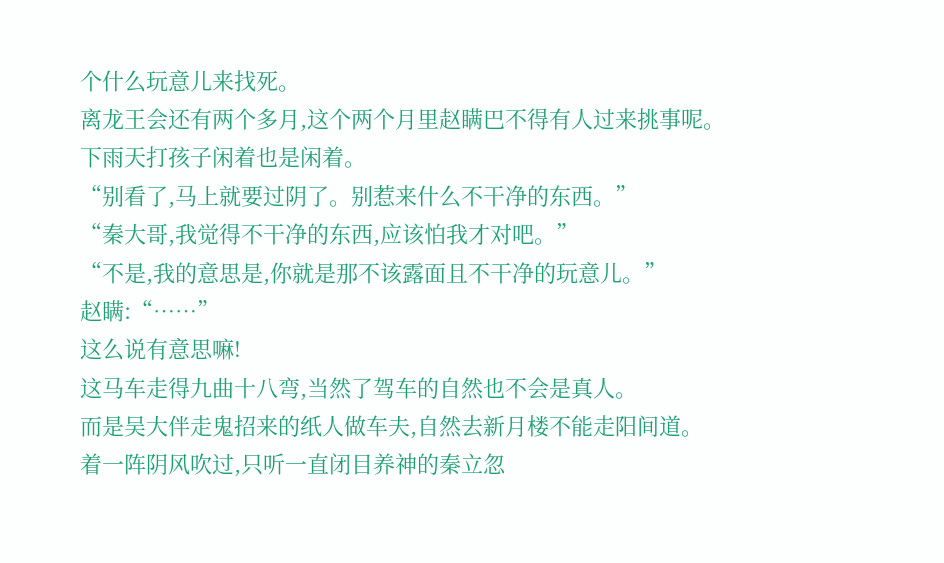个什么玩意儿来找死。
离龙王会还有两个多月,这个两个月里赵瞒巴不得有人过来挑事呢。
下雨天打孩子闲着也是闲着。
“别看了,马上就要过阴了。别惹来什么不干净的东西。”
“秦大哥,我觉得不干净的东西,应该怕我才对吧。”
“不是,我的意思是,你就是那不该露面且不干净的玩意儿。”
赵瞒:“……”
这么说有意思嘛!
这马车走得九曲十八弯,当然了驾车的自然也不会是真人。
而是吴大伴走鬼招来的纸人做车夫,自然去新月楼不能走阳间道。
着一阵阴风吹过,只听一直闭目养神的秦立忽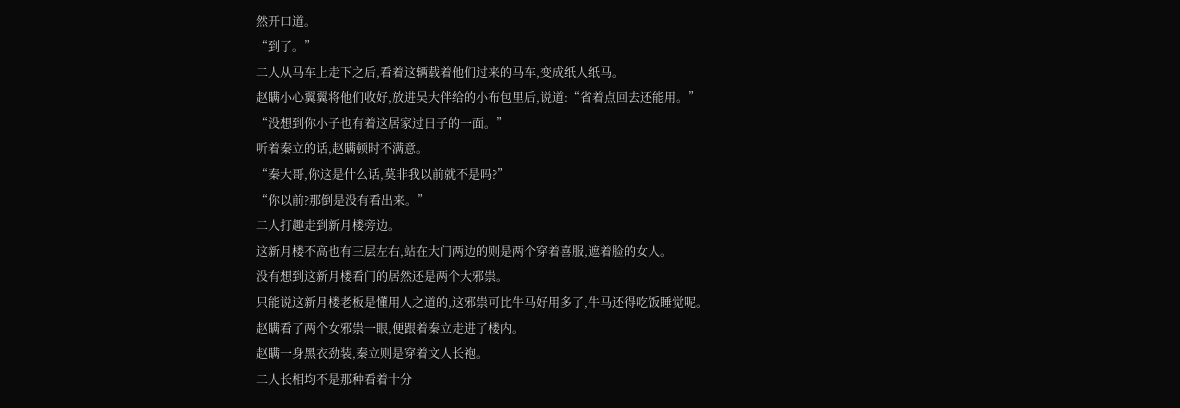然开口道。
“到了。”
二人从马车上走下之后,看着这辆载着他们过来的马车,变成纸人纸马。
赵瞒小心翼翼将他们收好,放进吴大伴给的小布包里后,说道:“省着点回去还能用。”
“没想到你小子也有着这居家过日子的一面。”
听着秦立的话,赵瞒顿时不满意。
“秦大哥,你这是什么话,莫非我以前就不是吗?”
“你以前?那倒是没有看出来。”
二人打趣走到新月楼旁边。
这新月楼不高也有三层左右,站在大门两边的则是两个穿着喜服,遮着脸的女人。
没有想到这新月楼看门的居然还是两个大邪祟。
只能说这新月楼老板是懂用人之道的,这邪祟可比牛马好用多了,牛马还得吃饭睡觉呢。
赵瞒看了两个女邪祟一眼,便跟着秦立走进了楼内。
赵瞒一身黑衣劲装,秦立则是穿着文人长袍。
二人长相均不是那种看着十分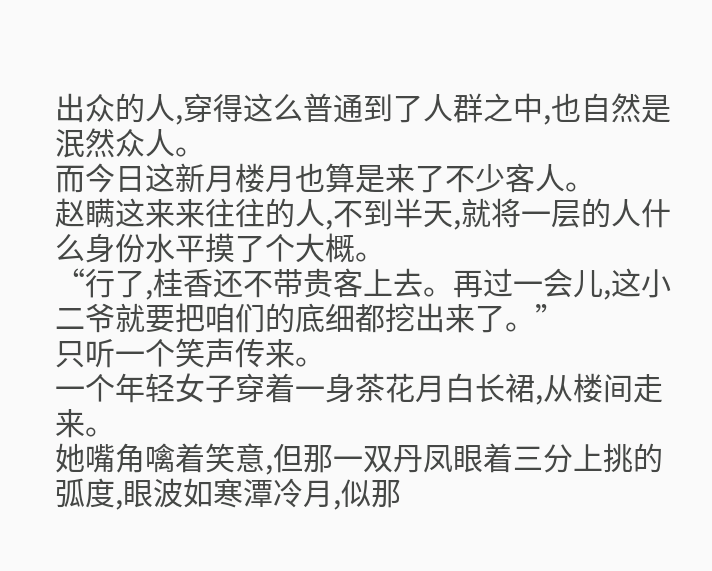出众的人,穿得这么普通到了人群之中,也自然是泯然众人。
而今日这新月楼月也算是来了不少客人。
赵瞒这来来往往的人,不到半天,就将一层的人什么身份水平摸了个大概。
“行了,桂香还不带贵客上去。再过一会儿,这小二爷就要把咱们的底细都挖出来了。”
只听一个笑声传来。
一个年轻女子穿着一身茶花月白长裙,从楼间走来。
她嘴角噙着笑意,但那一双丹凤眼着三分上挑的弧度,眼波如寒潭冷月,似那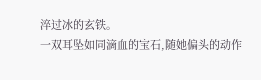淬过冰的玄铁。
一双耳坠如同滴血的宝石,随她偏头的动作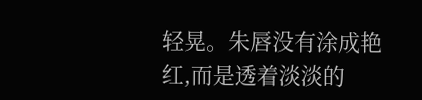轻晃。朱唇没有涂成艳红,而是透着淡淡的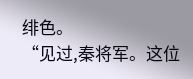绯色。
“见过,秦将军。这位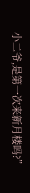小二爷,是第一次来新月楼吗?”